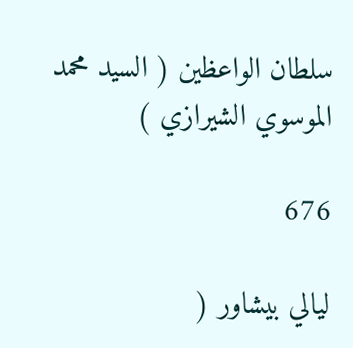سلطان الواعظين ( السيد محمد الموسوي الشيرازي )

676

ليالي بيشاور (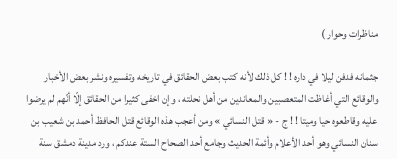مناظرات وحوار )

جثمانه فدفن ليلا في داره ! ! كل ذلك لأنه كتب بعض الحقائق في تاريخه وتفسيره ونشر بعض الأخبار والوقائع التي أغاظت المتعصبين والمعاندين من أهل نحلته ، وإن اخفى كثيرا من الحقائق إلّا أنّهم لم يرضوا عليه وقاطعوه حيا وميتا ! ! ج - « قتل النسائي » ومن أعجب هذه الوقائع قتل الحافظ أحمد بن شعيب بن سنان النسائي وهو أحد الأعلام وأئمة الحديث وجامع أحد الصحاح الستة عندكم ، ورد مدينة دمشق سنة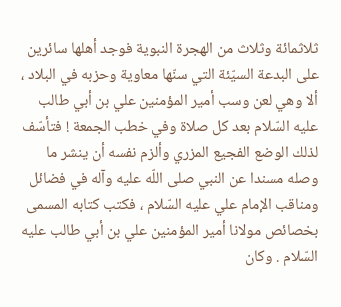ثلاثمائة وثلاث من الهجرة النبوية فوجد أهلها سائرين على البدعة السيّئة التي سنّها معاوية وحزبه في البلاد ، ألا وهي لعن وسب أمير المؤمنين علي بن أبي طالب عليه السّلام بعد كل صلاة وفي خطب الجمعة ! فتأسّف لذلك الوضع الفجيع المزري وألزم نفسه أن ينشر ما وصله مسندا عن النبي صلى اللّه عليه وآله في فضائل ومناقب الإمام علي عليه السّلام ، فكتب كتابه المسمى بخصائص مولانا أمير المؤمنين علي بن أبي طالب عليه السّلام . وكان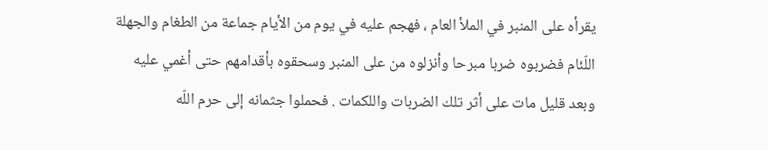يقرأه على المنبر في الملأ العام ، فهجم عليه في يوم من الأيام جماعة من الطغام والجهلة اللّئام فضربوه ضربا مبرحا وأنزلوه من على المنبر وسحقوه بأقدامهم حتى أغمي عليه وبعد قليل مات على أثر تلك الضربات واللكمات . فحملوا جثمانه إلى حرم اللّه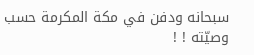سبحانه ودفن في مكة المكرمة حسب وصيّته ! !